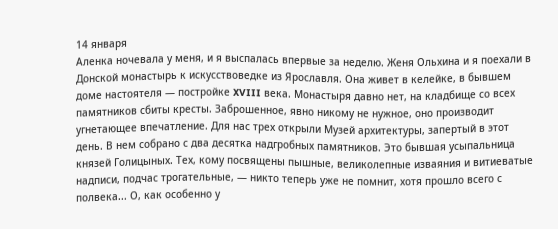14 января
Аленка ночевала у меня, и я выспалась впервые за неделю. Женя Ольхина и я поехали в Донской монастырь к искусствоведке из Ярославля. Она живет в келейке, в бывшем доме настоятеля — постройке XVIII века. Монастыря давно нет, на кладбище со всех памятников сбиты кресты. Заброшенное, явно никому не нужное, оно производит угнетающее впечатление. Для нас трех открыли Музей архитектуры, запертый в этот день. В нем собрано с два десятка надгробных памятников. Это бывшая усыпальница князей Голицыных. Тех, кому посвящены пышные, великолепные изваяния и витиеватые надписи, подчас трогательные, — никто теперь уже не помнит, хотя прошло всего с полвека... О, как особенно у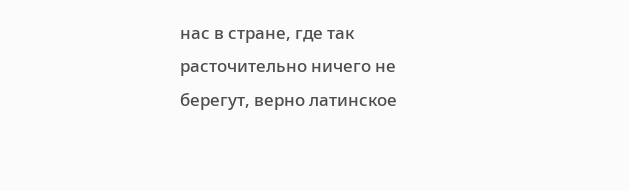нас в стране, где так расточительно ничего не берегут, верно латинское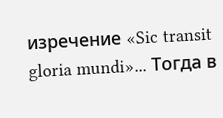изречение «Sic transit gloria mundi»... Тогда в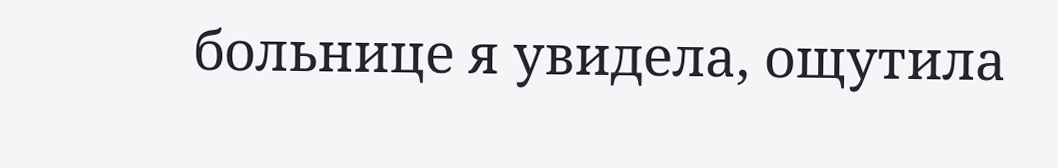больнице я увидела, ощутила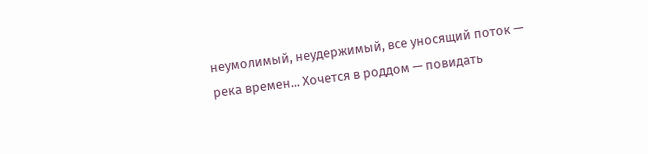неумолимый, неудержимый, все уносящий поток — река времен... Хочется в роддом — повидать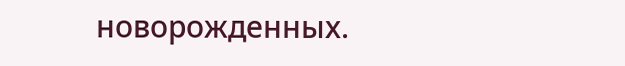новорожденных.